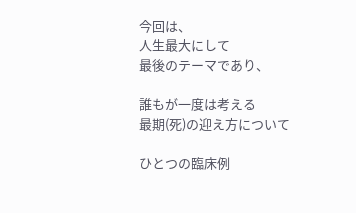今回は、
人生最大にして
最後のテーマであり、

誰もが一度は考える
最期(死)の迎え方について

ひとつの臨床例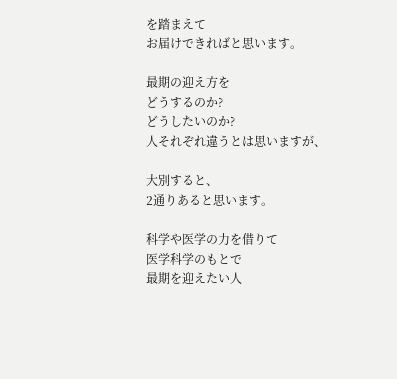を踏まえて
お届けできればと思います。

最期の迎え方を
どうするのか?
どうしたいのか?
人それぞれ違うとは思いますが、

大別すると、
2通りあると思います。

科学や医学の力を借りて
医学科学のもとで
最期を迎えたい人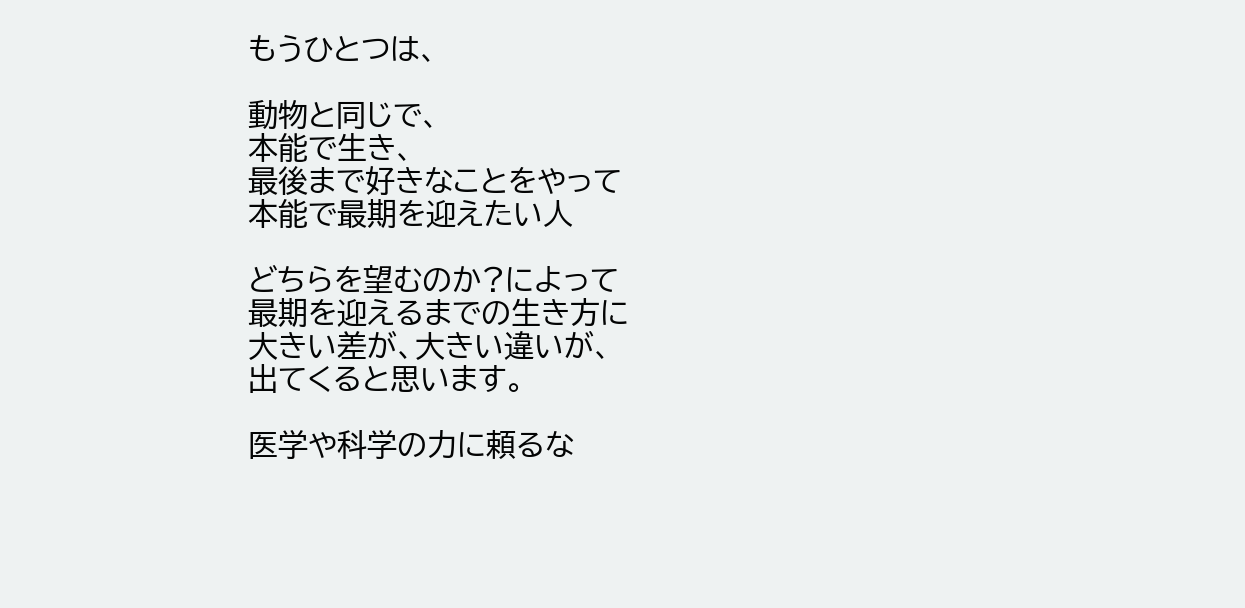もうひとつは、

動物と同じで、
本能で生き、
最後まで好きなことをやって
本能で最期を迎えたい人

どちらを望むのか?によって
最期を迎えるまでの生き方に
大きい差が、大きい違いが、
出てくると思います。

医学や科学の力に頼るな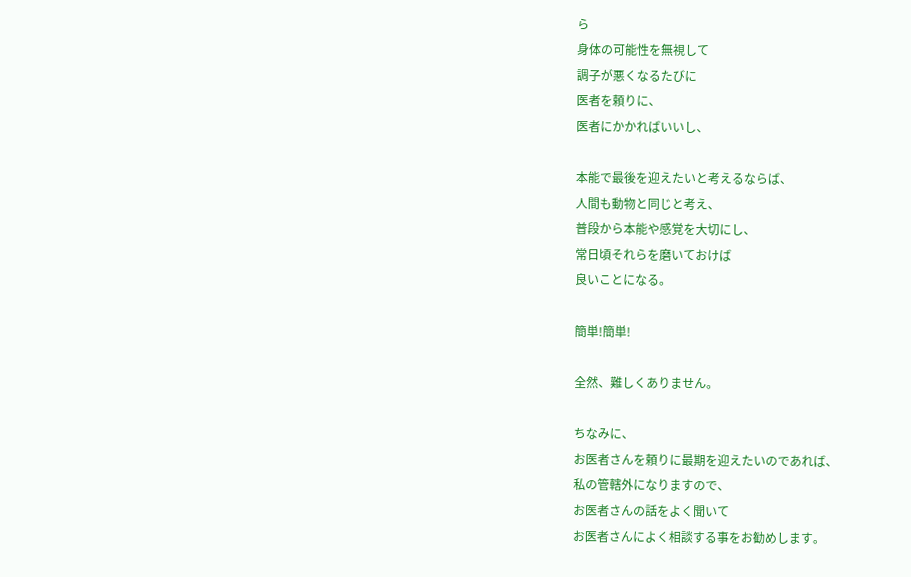ら
身体の可能性を無視して
調子が悪くなるたびに
医者を頼りに、
医者にかかればいいし、

本能で最後を迎えたいと考えるならば、
人間も動物と同じと考え、
普段から本能や感覚を大切にし、
常日頃それらを磨いておけば
良いことになる。

簡単!簡単!

全然、難しくありません。

ちなみに、
お医者さんを頼りに最期を迎えたいのであれば、
私の管轄外になりますので、
お医者さんの話をよく聞いて
お医者さんによく相談する事をお勧めします。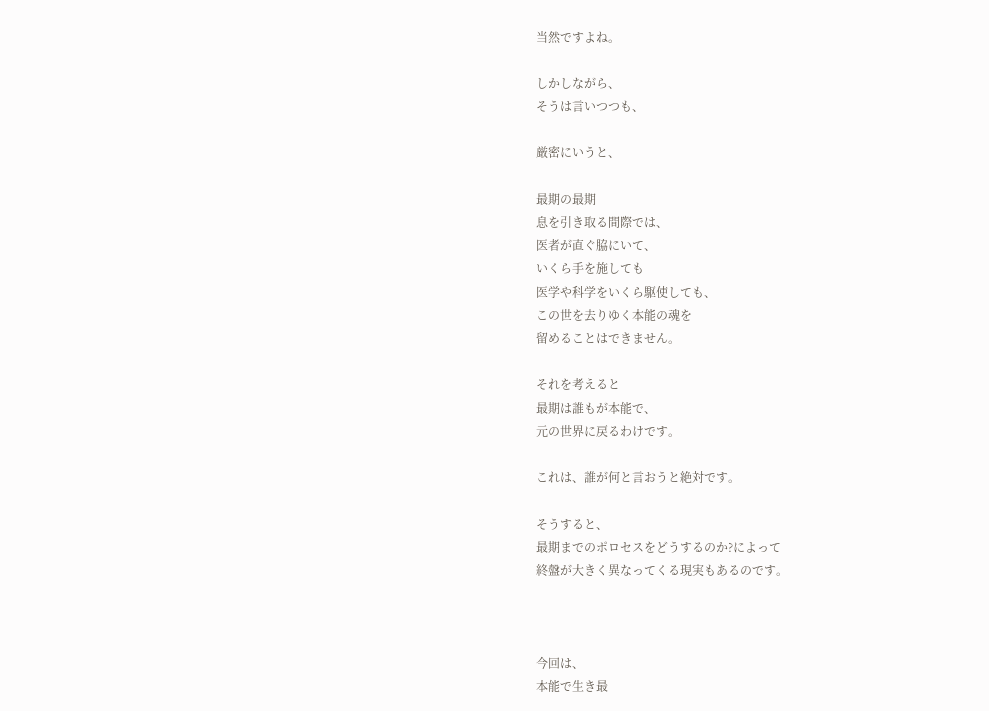当然ですよね。

しかしながら、
そうは言いつつも、

厳密にいうと、

最期の最期
息を引き取る間際では、
医者が直ぐ脇にいて、
いくら手を施しても
医学や科学をいくら駆使しても、
この世を去りゆく本能の魂を
留めることはできません。

それを考えると
最期は誰もが本能で、
元の世界に戻るわけです。

これは、誰が何と言おうと絶対です。

そうすると、
最期までのポロセスをどうするのか?によって
終盤が大きく異なってくる現実もあるのです。



今回は、
本能で生き最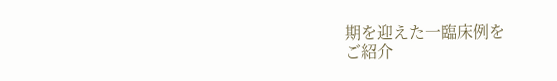期を迎えた一臨床例を
ご紹介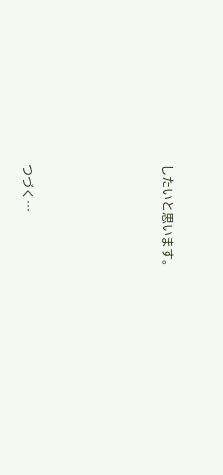したいと思います。









つづく…